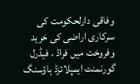وفاقی دارلحکومت کی سرکاری اراضی کی خرید وفروخت میں فراڈ ، فیڈرل گورنمنٹ ایمپلائزڈ ہاؤسنگ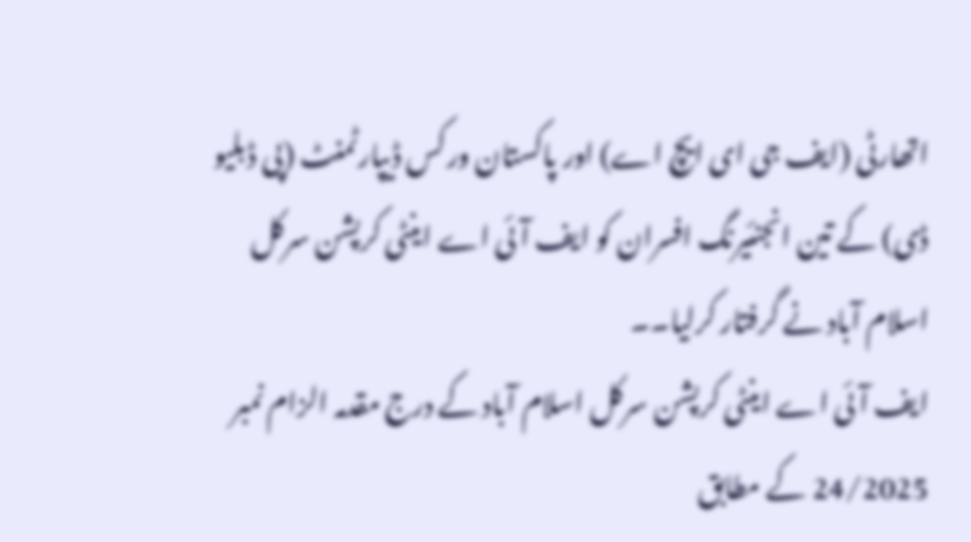اتھارٹی (ایف جی ای ایچ اے) اور پاکستان ورکس ڈیپارٹمنٹ (پی ڈبلیو ڈی) کے تین انجنئیرنگ افسران کو ایف آئی اے اینٹی کرپشن سرکل اسلام آباد نے گرفتار کرلیا۔۔
ایف آئی اے اینٹی کرپشن سرکل اسلام آباد کے درج مقدمہ الزام نمبر 24/2025 کے مطابق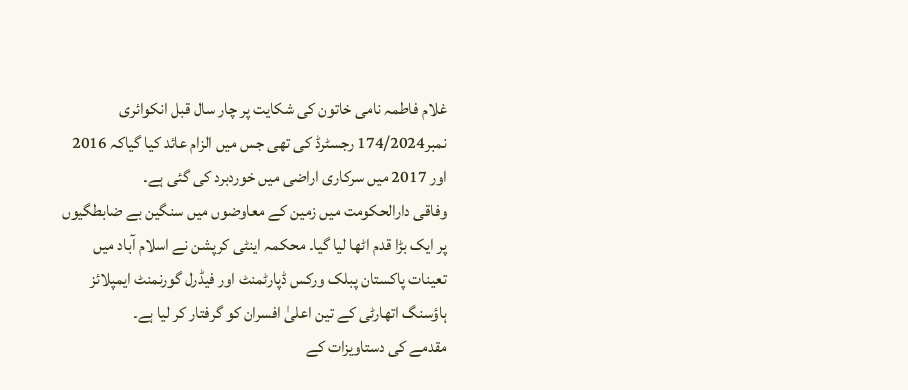غلام فاطمہ نامی خاتون کی شکایت پر چار سال قبل انکوائری نمبر174/2024 رجسٹرڈ کی تھی جس میں الزام عائد کیا گیاکہ 2016 اور 2017 میں سرکاری اراضی میں خوردبرد کی گئی ہے۔
وفاقی دارالحکومت میں زمین کے معاوضوں میں سنگین بے ضابطگیوں پر ایک بڑا قدم اٹھا لیا گیا۔ محکمہ اینٹی کرپشن نے اسلام آباد میں تعینات پاکستان پبلک ورکس ڈپارٹمنٹ اور فیڈرل گورنمنٹ ایمپلائز ہاؤسنگ اتھارٹی کے تین اعلیٰ افسران کو گرفتار کر لیا ہے۔
مقدمے کی دستاویزات کے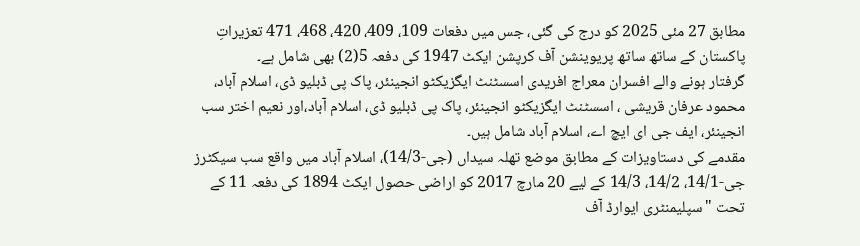مطابق 27 مئی 2025 کو درج کی گئی، جس میں دفعات 109، 409، 420، 468، 471 تعزیراتِ پاکستان کے ساتھ ساتھ پریوینشن آف کرپشن ایکٹ 1947 کی دفعہ 5(2) بھی شامل ہے۔
گرفتار ہونے والے افسران معراج افریدی اسسٹنٹ ایگزیکٹو انجینئر، پاک پی ڈبلیو ڈی، اسلام آباد، محمود عرفان قریشی ، اسسٹنٹ ایگزیکٹو انجینئر، پاک پی ڈبلیو ڈی، اسلام آباد،اور نعیم اختر سب انجینئر، ایف جی ای ایچ اے، اسلام آباد شامل ہیں۔
مقدمے کی دستاویزات کے مطابق موضع تھلہ سیداں (جی-14/3)، اسلام آباد میں واقع سب سیکٹرز جی-14/1، 14/2، 14/3 کے لیے 20 مارچ 2017 کو اراضی حصول ایکٹ 1894 کی دفعہ 11 کے تحت "سپلیمنٹری ایوارڈ آف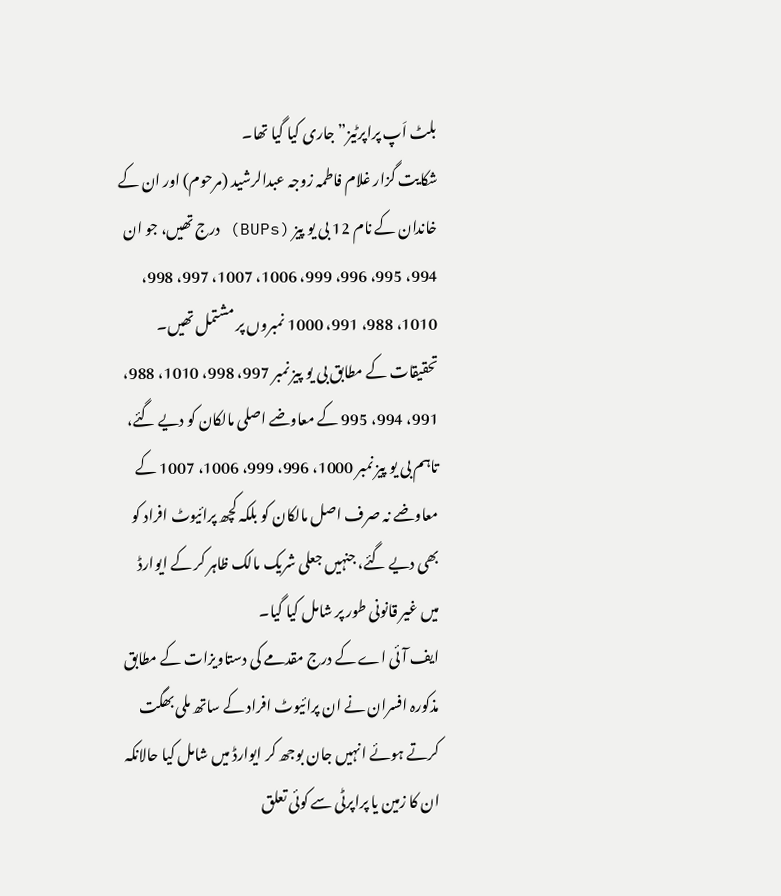بلٹ اَپ پراپرٹیز” جاری کیا گیا تھا۔
شکایت گزار غلام فاطمہ زوجہ عبدالرشید (مرحوم) اور ان کے خاندان کے نام 12 بی یو پیز (BUPs) درج تھیں، جو ان 994، 995، 996، 999، 1006، 1007، 997، 998، 1010، 988، 991، 1000 نمبروں پر مشتمل تھیں۔
تحقیقات کے مطابق بی یو پیز نمبر 997، 998، 1010، 988، 991، 994، 995 کے معاوضے اصلی مالکان کو دیے گئے، تاہم بی یو پیز نمبر 1000، 996، 999، 1006، 1007 کے معاوضے نہ صرف اصل مالکان کو بلکہ کچھ پرائیوٹ افراد کو بھی دیے گئے، جنہیں جعلی شریک مالک ظاہر کر کے ایوارڈ میں غیر قانونی طور پر شامل کیا گیا۔
ایف آئی اے کے درج مقدمے کی دستاویزات کے مطابق مذکورہ افسران نے ان پرائیوٹ افراد کے ساتھ ملی بھگت کرتے ہوئے انہیں جان بوجھ کر ایوارڈ میں شامل کیا حالانکہ ان کا زمین یا پراپرٹی سے کوئی تعلق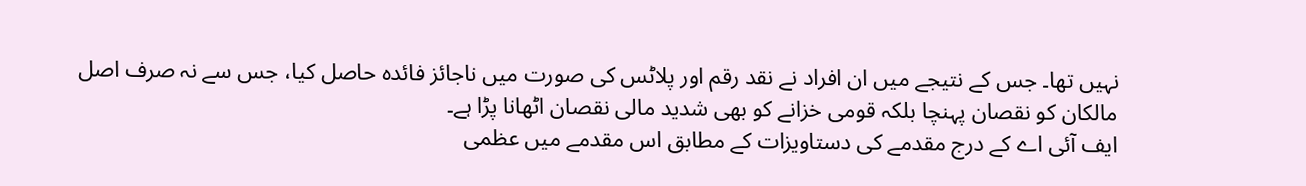نہیں تھا۔ جس کے نتیجے میں ان افراد نے نقد رقم اور پلاٹس کی صورت میں ناجائز فائدہ حاصل کیا، جس سے نہ صرف اصل مالکان کو نقصان پہنچا بلکہ قومی خزانے کو بھی شدید مالی نقصان اٹھانا پڑا ہے۔
ایف آئی اے کے درج مقدمے کی دستاویزات کے مطابق اس مقدمے میں عظمی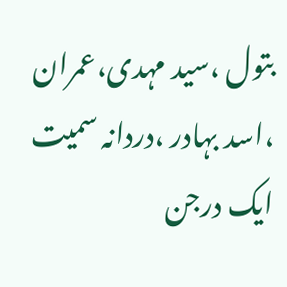بتول ،سید مہدی،عمران ،اسد بہادر ،دردانہ سمیت ایک درجن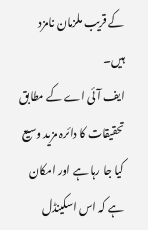کے قریب ملزمان نامزد ہیں۔
ایف آئی اے کے مطابق تحقیقات کا دائرہ مزید وسیع کیا جا رہا ہے اور امکان ہے کہ اس اسکینڈل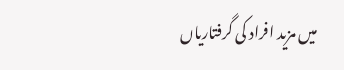میں مزید افراد کی گرفتاریاں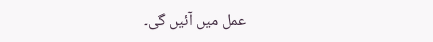عمل میں آئیں گی۔